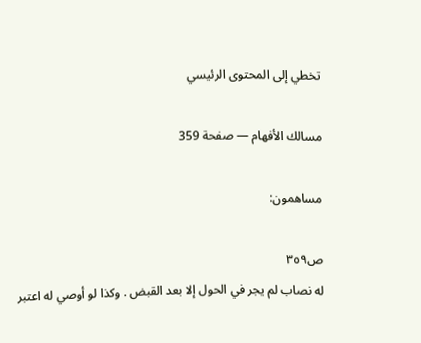تخطي إلى المحتوى الرئيسي

مسالك الأفهام — صفحة 359

مساهمون:

ص٣٥٩
له نصاب لم يجر في الحول إلا بعد القبض . وكذا لو أوصي له اعتبر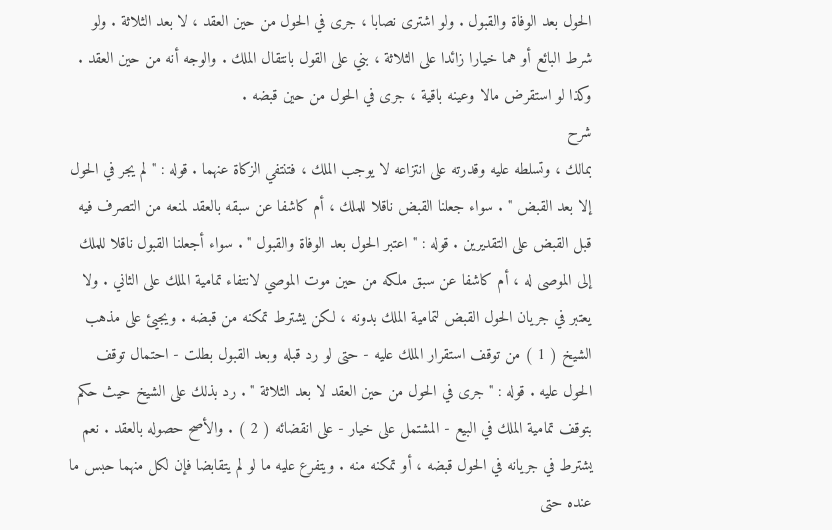الحول بعد الوفاة والقبول . ولو اشترى نصابا ، جرى في الحول من حين العقد ، لا بعد الثلاثة . ولو شرط البائع أو هما خيارا زائدا على الثلاثة ، بني على القول بانتقال الملك . والوجه أنه من حين العقد . وكذا لو استقرض مالا وعينه باقية ، جرى في الحول من حين قبضه .
شرح
بمالك ، وتسلطه عليه وقدرته على انتزاعه لا يوجب الملك ، فتنتفي الزكاة عنهما . قوله : " لم يجر في الحول إلا بعد القبض " . سواء جعلنا القبض ناقلا للملك ، أم كاشفا عن سبقه بالعقد لمنعه من التصرف فيه قبل القبض على التقديرين . قوله : " اعتبر الحول بعد الوفاة والقبول " . سواء أجعلنا القبول ناقلا للملك إلى الموصى له ، أم كاشفا عن سبق ملكه من حين موت الموصي لانتفاء تمامية الملك على الثاني . ولا يعتبر في جريان الحول القبض لتمامية الملك بدونه ، لكن يشترط تمكنه من قبضه . ويجيئ على مذهب الشيخ ( 1 ) من توقف استقرار الملك عليه - حتى لو رد قبله وبعد القبول بطلت - احتمال توقف الحول عليه . قوله : " جرى في الحول من حين العقد لا بعد الثلاثة " . رد بذلك على الشيخ حيث حكم بتوقف تمامية الملك في البيع - المشتمل على خيار - على انقضائه ( 2 ) . والأصح حصوله بالعقد . نعم يشترط في جريانه في الحول قبضه ، أو تمكنه منه . ويتفرع عليه ما لو لم يتقابضا فإن لكل منهما حبس ما عنده حتى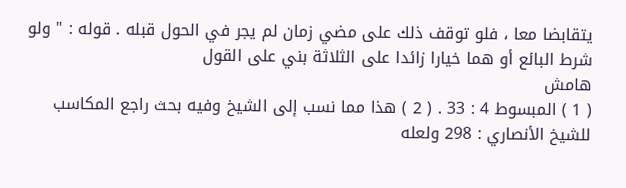يتقابضا معا ، فلو توقف ذلك على مضي زمان لم يجر في الحول قبله . قوله : " ولو شرط البائع أو هما خيارا زائدا على الثلاثة بني على القول
هامش
( 1 ) المبسوط 4 : 33 . ( 2 ) هذا مما نسب إلى الشيخ وفيه بحث راجع المكاسب للشيخ الأنصاري : 298 ولعله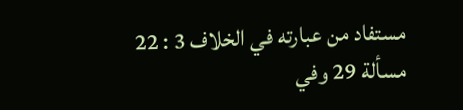مستفاد من عبارته في الخلاف 3 : 22 مسألة 29 وفي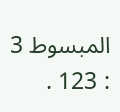المبسوط 3 : 123 .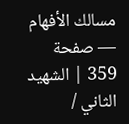مسالك الأفهام — صفحة 359 | الشهيد الثاني /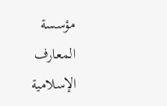مؤسسة المعارف الإسلامية